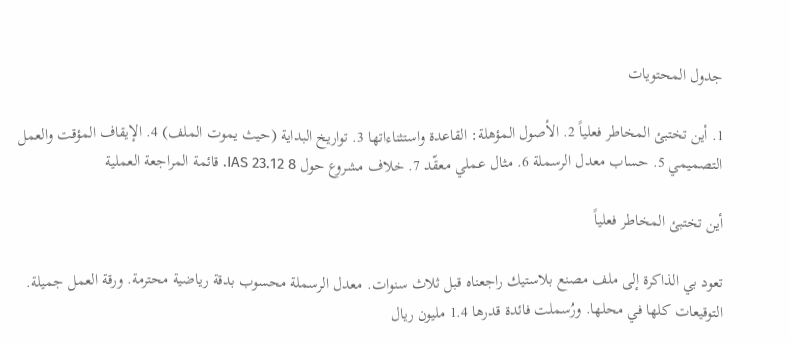جدول المحتويات

1. أين تختبئ المخاطر فعلياً 2. الأصول المؤهلة: القاعدة واستثناءاتها 3. تواريخ البداية (حيث يموت الملف) 4. الإيقاف المؤقت والعمل التصميمي 5. حساب معدل الرسملة 6. مثال عملي معقّد 7. خلاف مشروع حول IAS 23.12 8. قائمة المراجعة العملية

أين تختبئ المخاطر فعلياً

تعود بي الذاكرة إلى ملف مصنع بلاستيك راجعناه قبل ثلاث سنوات. معدل الرسملة محسوب بدقة رياضية محترمة. ورقة العمل جميلة. التوقيعات كلها في محلها. ورُسملت فائدة قدرها 1.4 مليون ريال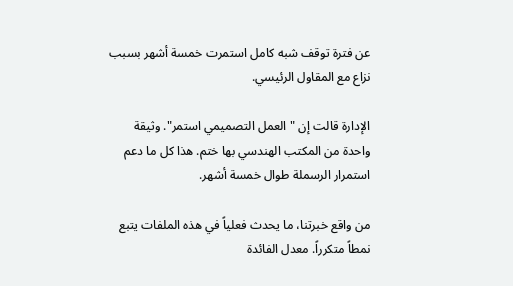عن فترة توقف شبه كامل استمرت خمسة أشهر بسبب نزاع مع المقاول الرئيسي.

الإدارة قالت إن "العمل التصميمي استمر". وثيقة واحدة من المكتب الهندسي بها ختم. هذا كل ما دعم استمرار الرسملة طوال خمسة أشهر.

من واقع خبرتنا، ما يحدث فعلياً في هذه الملفات يتبع نمطاً متكرراً. معدل الفائدة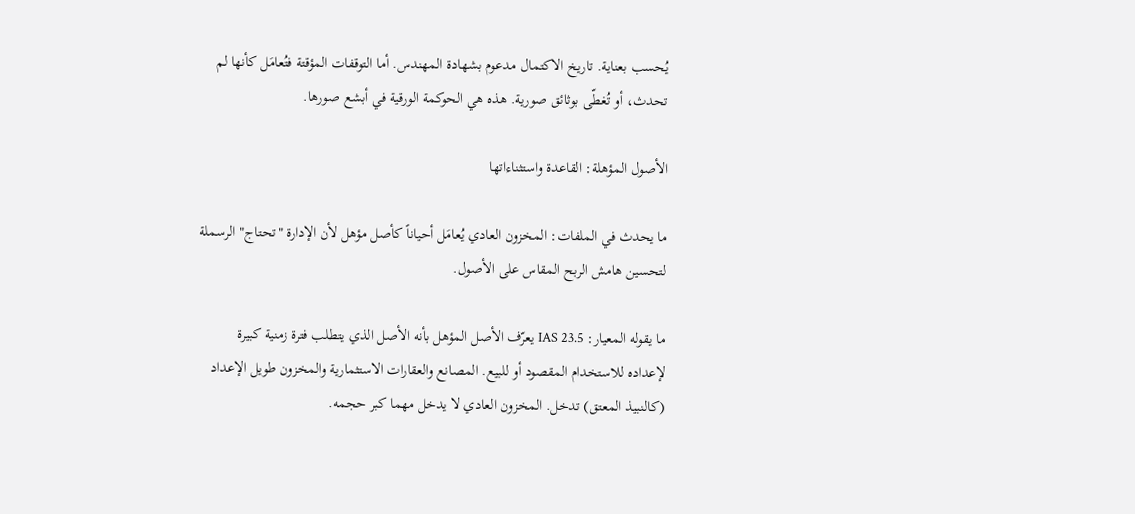يُحسب بعناية. تاريخ الاكتمال مدعوم بشهادة المهندس. أما التوقفات المؤقتة فتُعامَل كأنها لم تحدث، أو تُغطّى بوثائق صورية. هذه هي الحوكمة الورقية في أبشع صورها.

الأصول المؤهلة: القاعدة واستثناءاتها

ما يحدث في الملفات: المخزون العادي يُعامَل أحياناً كأصل مؤهل لأن الإدارة "تحتاج" الرسملة لتحسين هامش الربح المقاس على الأصول.

ما يقوله المعيار: IAS 23.5 يعرّف الأصل المؤهل بأنه الأصل الذي يتطلب فترة زمنية كبيرة لإعداده للاستخدام المقصود أو للبيع. المصانع والعقارات الاستثمارية والمخزون طويل الإعداد (كالنبيذ المعتق) تدخل. المخزون العادي لا يدخل مهما كبر حجمه.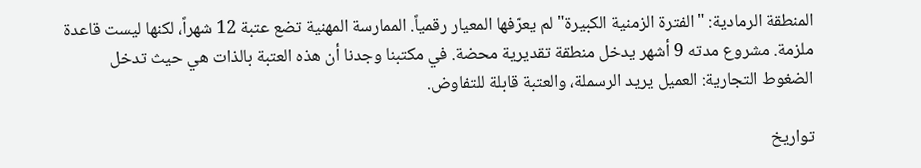المنطقة الرمادية: "الفترة الزمنية الكبيرة" لم يعرّفها المعيار رقمياً. الممارسة المهنية تضع عتبة 12 شهراً، لكنها ليست قاعدة ملزمة. مشروع مدته 9 أشهر يدخل منطقة تقديرية محضة. في مكتبنا وجدنا أن هذه العتبة بالذات هي حيث تدخل الضغوط التجارية: العميل يريد الرسملة، والعتبة قابلة للتفاوض.

تواريخ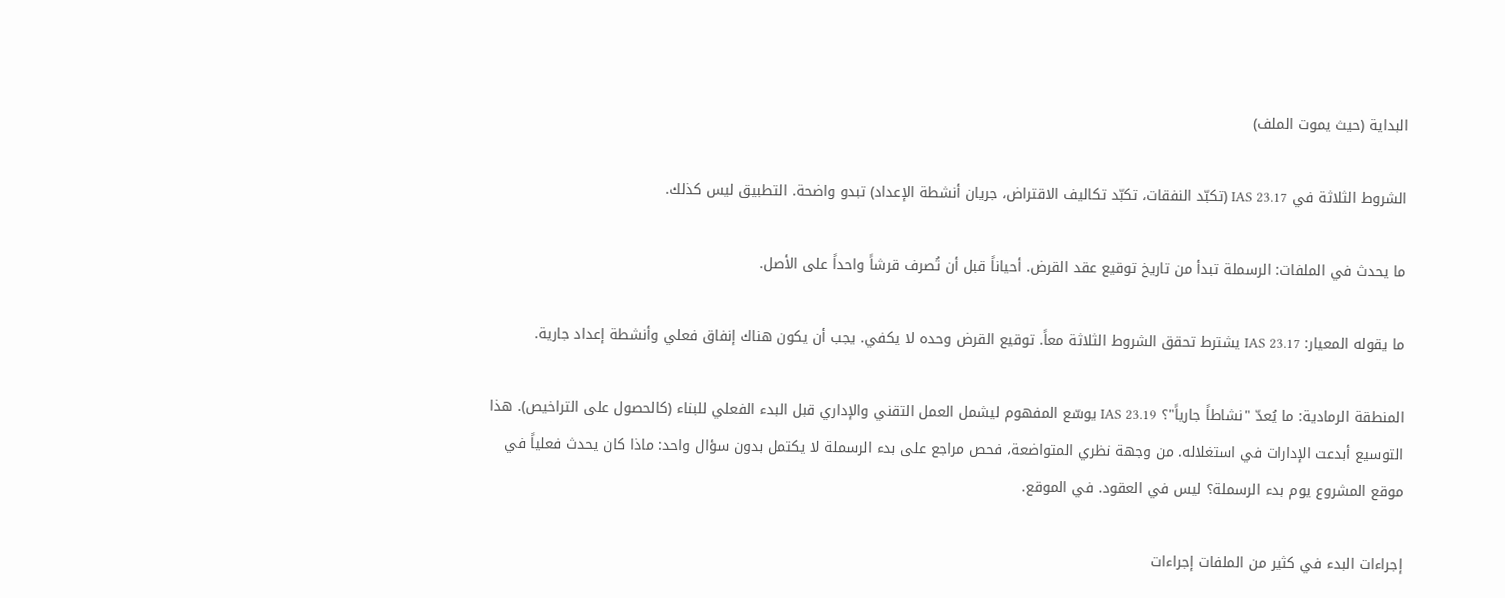البداية (حيث يموت الملف)

الشروط الثلاثة في IAS 23.17 (تكبّد النفقات، تكبّد تكاليف الاقتراض، جريان أنشطة الإعداد) تبدو واضحة. التطبيق ليس كذلك.

ما يحدث في الملفات: الرسملة تبدأ من تاريخ توقيع عقد القرض. أحياناً قبل أن تُصرف قرشاً واحداً على الأصل.

ما يقوله المعيار: IAS 23.17 يشترط تحقق الشروط الثلاثة معاً. توقيع القرض وحده لا يكفي. يجب أن يكون هناك إنفاق فعلي وأنشطة إعداد جارية.

المنطقة الرمادية: ما يُعدّ "نشاطاً جارياً"؟ IAS 23.19 يوسّع المفهوم ليشمل العمل التقني والإداري قبل البدء الفعلي للبناء (كالحصول على التراخيص). هذا التوسيع أبدعت الإدارات في استغلاله. من وجهة نظري المتواضعة، فحص مراجع على بدء الرسملة لا يكتمل بدون سؤال واحد: ماذا كان يحدث فعلياً في موقع المشروع يوم بدء الرسملة؟ ليس في العقود. في الموقع.

إجراءات البدء في كثير من الملفات إجراءات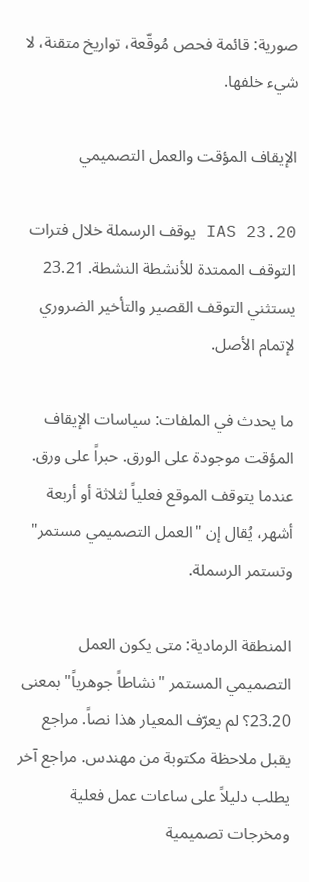صورية: قائمة فحص مُوقّعة، تواريخ متقنة، لا شيء خلفها.

الإيقاف المؤقت والعمل التصميمي

IAS 23.20 يوقف الرسملة خلال فترات التوقف الممتدة للأنشطة النشطة. 23.21 يستثني التوقف القصير والتأخير الضروري لإتمام الأصل.

ما يحدث في الملفات: سياسات الإيقاف المؤقت موجودة على الورق. حبراً على ورق. عندما يتوقف الموقع فعلياً لثلاثة أو أربعة أشهر، يُقال إن "العمل التصميمي مستمر" وتستمر الرسملة.

المنطقة الرمادية: متى يكون العمل التصميمي المستمر "نشاطاً جوهرياً" بمعنى 23.20؟ لم يعرّف المعيار هذا نصاً. مراجع يقبل ملاحظة مكتوبة من مهندس. مراجع آخر يطلب دليلاً على ساعات عمل فعلية ومخرجات تصميمية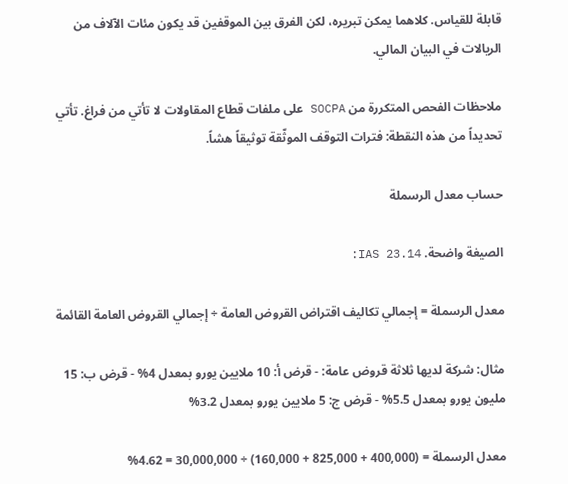قابلة للقياس. كلاهما يمكن تبريره، لكن الفرق بين الموقفين قد يكون مئات الآلاف من الريالات في البيان المالي.

ملاحظات الفحص المتكررة من SOCPA على ملفات قطاع المقاولات لا تأتي من فراغ. تأتي تحديداً من هذه النقطة: فترات التوقف الموثّقة توثيقاً هشاً.

حساب معدل الرسملة

الصيغة واضحة. IAS 23.14:

معدل الرسملة = إجمالي تكاليف اقتراض القروض العامة ÷ إجمالي القروض العامة القائمة

مثال: شركة لديها ثلاثة قروض عامة: - قرض أ: 10 ملايين يورو بمعدل 4% - قرض ب: 15 مليون يورو بمعدل 5.5% - قرض ج: 5 ملايين يورو بمعدل 3.2%

معدل الرسملة = (400,000 + 825,000 + 160,000) ÷ 30,000,000 = 4.62%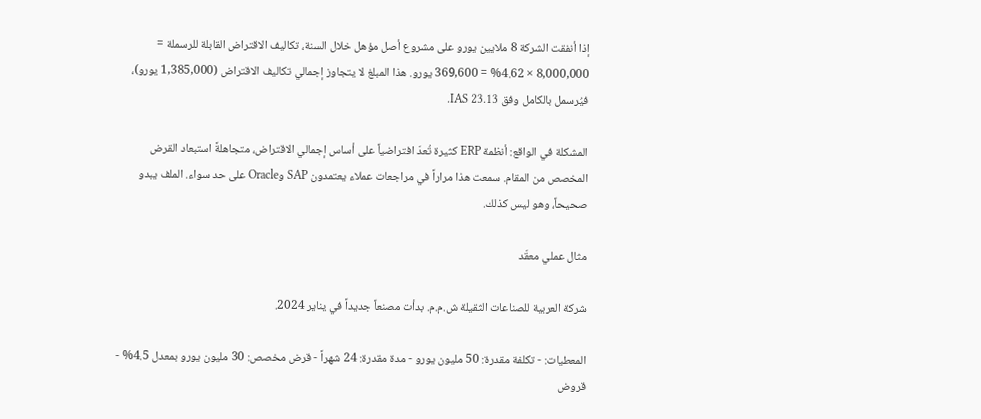إذا أنفقت الشركة 8 ملايين يورو على مشروع أصل مؤهل خلال السنة، تكاليف الاقتراض القابلة للرسملة = 8,000,000 × 4.62% = 369,600 يورو. هذا المبلغ لا يتجاوز إجمالي تكاليف الاقتراض (1,385,000 يورو)، فيُرسمل بالكامل وفق IAS 23.13.

المشكلة في الواقع: أنظمة ERP كثيرة تُعدّ افتراضياً على أساس إجمالي الاقتراض، متجاهلةً استبعاد القرض المخصص من المقام. سمعت هذا مراراً في مراجعات عملاء يعتمدون SAP وOracle على حد سواء. الملف يبدو صحيحاً، وهو ليس كذلك.

مثال عملي معقّد

شركة العربية للصناعات الثقيلة ش.م.م. بدأت مصنعاً جديداً في يناير 2024.

المعطيات: - تكلفة مقدرة: 50 مليون يورو - مدة مقدرة: 24 شهراً - قرض مخصص: 30 مليون يورو بمعدل 4.5% - قروض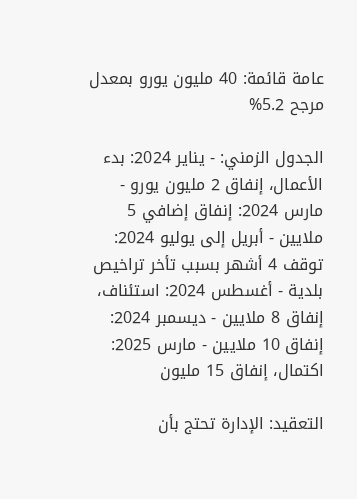عامة قائمة: 40 مليون يورو بمعدل مرجح 5.2%

الجدول الزمني: - يناير 2024: بدء الأعمال، إنفاق 2 مليون يورو - مارس 2024: إنفاق إضافي 5 ملايين - أبريل إلى يوليو 2024: توقف 4 أشهر بسبب تأخر تراخيص بلدية - أغسطس 2024: استئناف، إنفاق 8 ملايين - ديسمبر 2024: إنفاق 10 ملايين - مارس 2025: اكتمال، إنفاق 15 مليون

التعقيد: الإدارة تحتج بأن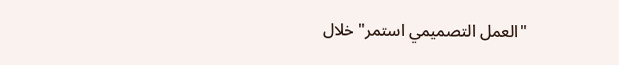"العمل التصميمي استمر" خلال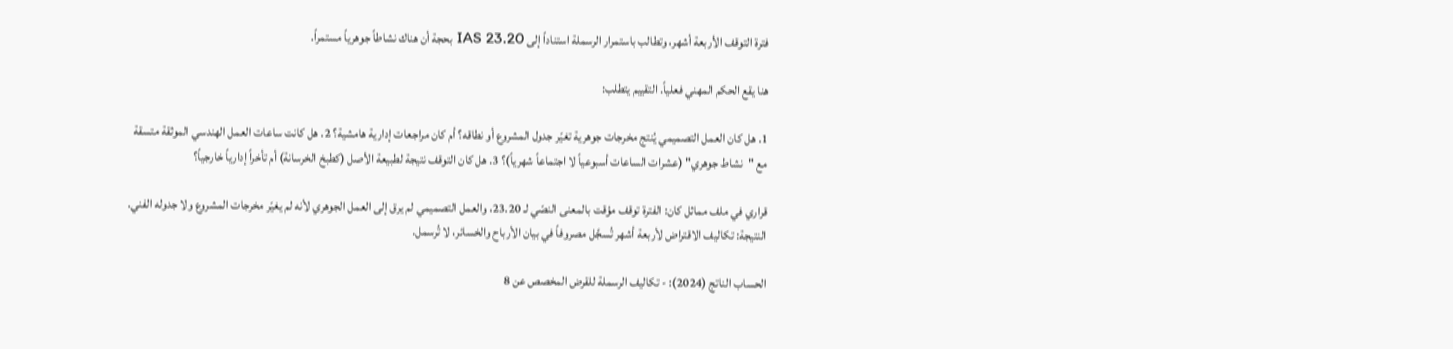فترة التوقف الأربعة أشهر، وتطالب باستمرار الرسملة استناداً إلى IAS 23.20 بحجة أن هناك نشاطاً جوهرياً مستمراً.

هنا يقع الحكم المهني فعلياً. التقييم يتطلب:

1. هل كان العمل التصميمي يُنتج مخرجات جوهرية تغيّر جدول المشروع أو نطاقه؟ أم كان مراجعات إدارية هامشية؟ 2. هل كانت ساعات العمل الهندسي الموثقة متسقة مع "نشاط جوهري" (عشرات الساعات أسبوعياً لا اجتماعاً شهرياً)؟ 3. هل كان التوقف نتيجة لطبيعة الأصل (كطبخ الخرسانة) أم تأخراً إدارياً خارجياً؟

قراري في ملف مماثل كان: الفترة توقف مؤقت بالمعنى النصّي لـ 23.20، والعمل التصميمي لم يرق إلى العمل الجوهري لأنه لم يغيّر مخرجات المشروع ولا جدوله الفني. النتيجة: تكاليف الاقتراض لأربعة أشهر تُسجَّل مصروفاً في بيان الأرباح والخسائر، لا تُرسمل.

الحساب الناتج (2024): - تكاليف الرسملة للقرض المخصص عن 8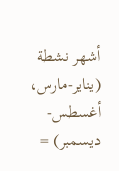أشهر نشطة (يناير-مارس، أغسطس-ديسمبر) =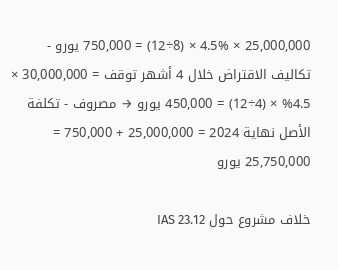25,000,000 × 4.5% × (8÷12) = 750,000 يورو - تكاليف الاقتراض خلال 4 أشهر توقف = 30,000,000 × 4.5% × (4÷12) = 450,000 يورو → مصروف - تكلفة الأصل نهاية 2024 = 25,000,000 + 750,000 = 25,750,000 يورو

خلاف مشروع حول IAS 23.12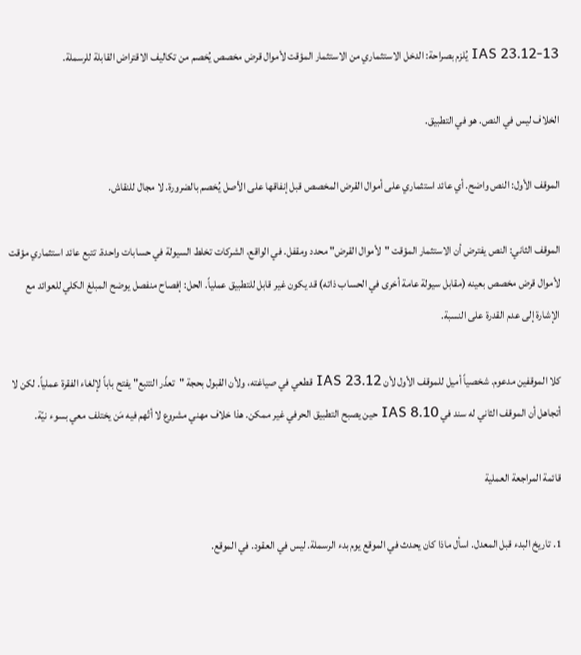IAS 23.12-13 يُلزم بصراحة: الدخل الاستثماري من الاستثمار المؤقت لأموال قرض مخصص يُخصم من تكاليف الاقتراض القابلة للرسملة.

الخلاف ليس في النص. هو في التطبيق.

الموقف الأول: النص واضح. أي عائد استثماري على أموال القرض المخصص قبل إنفاقها على الأصل يُخصم بالضرورة. لا مجال للنقاش.

الموقف الثاني: النص يفترض أن الاستثمار المؤقت "لأموال القرض" محدد ومقفل. في الواقع، الشركات تخلط السيولة في حسابات واحدة. تتبع عائد استثماري مؤقت لأموال قرض مخصص بعينه (مقابل سيولة عامة أخرى في الحساب ذاته) قد يكون غير قابل للتطبيق عملياً. الحل: إفصاح منفصل يوضح المبلغ الكلي للعوائد مع الإشارة إلى عدم القدرة على النسبة.

كلا الموقفين مدعوم. شخصياً أميل للموقف الأول لأن IAS 23.12 قطعي في صياغته، ولأن القبول بحجة "تعذّر التتبع" يفتح باباً لإلغاء الفقرة عملياً. لكن لا أتجاهل أن الموقف الثاني له سند في IAS 8.10 حين يصبح التطبيق الحرفي غير ممكن. هذا خلاف مهني مشروع لا أتّهم فيه مَن يختلف معي بسوء نيّة.

قائمة المراجعة العملية

1. تاريخ البدء قبل المعدل. اسأل ماذا كان يحدث في الموقع يوم بدء الرسملة. ليس في العقود. في الموقع.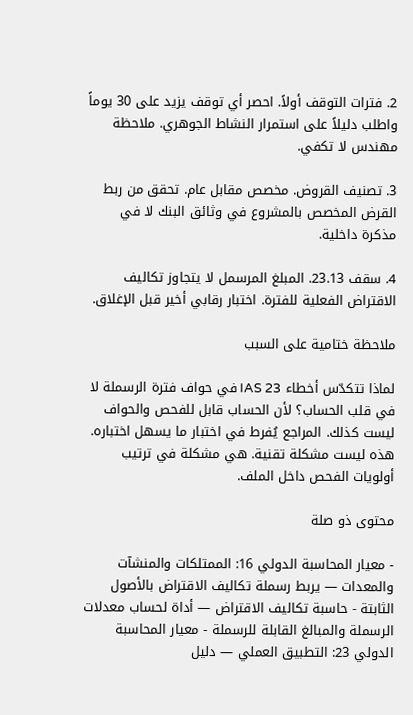2. فترات التوقف أولاً. احصر أي توقف يزيد على 30 يوماً واطلب دليلاً على استمرار النشاط الجوهري. ملاحظة مهندس لا تكفي.

3. تصنيف القروض. مخصص مقابل عام. تحقق من ربط القرض المخصص بالمشروع في وثائق البنك لا في مذكرة داخلية.

4. سقف 23.13. المبلغ المرسمل لا يتجاوز تكاليف الاقتراض الفعلية للفترة. اختبار رقابي أخير قبل الإغلاق.

ملاحظة ختامية على السبب

لماذا تتكدّس أخطاء IAS 23 في حواف فترة الرسملة لا في قلب الحساب؟ لأن الحساب قابل للفحص والحواف ليست كذلك. المراجع يُفرط في اختبار ما يسهل اختباره. هذه ليست مشكلة تقنية. هي مشكلة في ترتيب أولويات الفحص داخل الملف.

محتوى ذو صلة

- معيار المحاسبة الدولي 16: الممتلكات والمنشآت والمعدات — يربط رسملة تكاليف الاقتراض بالأصول الثابتة - حاسبة تكاليف الاقتراض — أداة لحساب معدلات الرسملة والمبالغ القابلة للرسملة - معيار المحاسبة الدولي 23: التطبيق العملي — دليل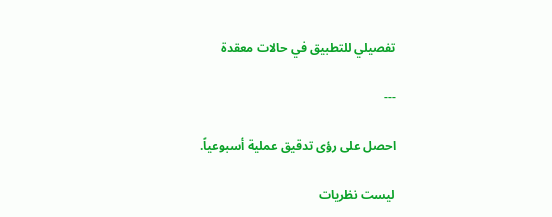تفصيلي للتطبيق في حالات معقدة

---

احصل على رؤى تدقيق عملية أسبوعياً.

ليست نظريات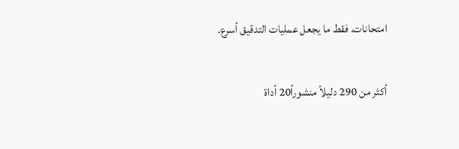امتحانات. فقط ما يجعل عمليات التدقيق أسرع.

أكثر من 290 دليلاً منشوراً20 أداة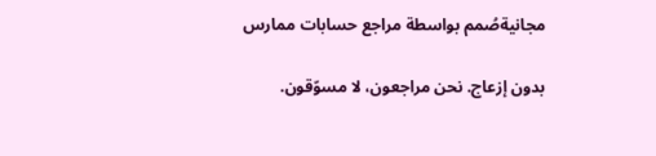مجانيةصُمم بواسطة مراجع حسابات ممارس

بدون إزعاج. نحن مراجعون، لا مسوّقون.